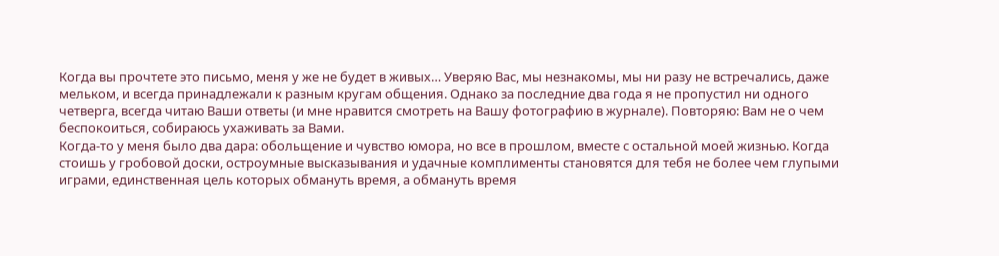Когда вы прочтете это письмо, меня у же не будет в живых… Уверяю Вас, мы незнакомы, мы ни разу не встречались, даже мельком, и всегда принадлежали к разным кругам общения. Однако за последние два года я не пропустил ни одного четверга, всегда читаю Ваши ответы (и мне нравится смотреть на Вашу фотографию в журнале). Повторяю: Вам не о чем беспокоиться, собираюсь ухаживать за Вами.
Когда-то у меня было два дара: обольщение и чувство юмора, но все в прошлом, вместе с остальной моей жизнью. Когда стоишь у гробовой доски, остроумные высказывания и удачные комплименты становятся для тебя не более чем глупыми играми, единственная цель которых обмануть время, а обмануть время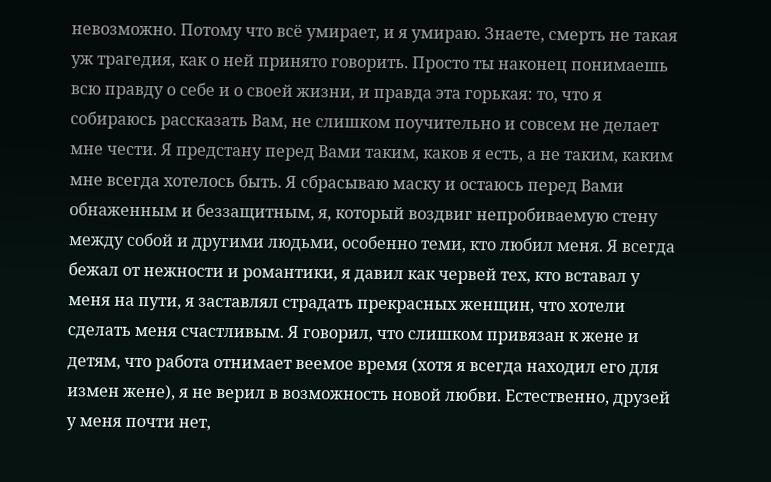невозможно. Потому что всё умирает, и я умираю. Знаете, смерть не такая уж трагедия, как о ней принято говорить. Просто ты наконец понимаешь всю правду о себе и о своей жизни, и правда эта горькая: то, что я собираюсь рассказать Вам, не слишком поучительно и совсем не делает мне чести. Я предстану перед Вами таким, каков я есть, а не таким, каким мне всегда хотелось быть. Я сбрасываю маску и остаюсь перед Вами обнаженным и беззащитным, я, который воздвиг непробиваемую стену между собой и другими людьми, особенно теми, кто любил меня. Я всегда бежал от нежности и романтики, я давил как червей тех, кто вставал у меня на пути, я заставлял страдать прекрасных женщин, что хотели сделать меня счастливым. Я говорил, что слишком привязан к жене и детям, что работа отнимает веемое время (хотя я всегда находил его для измен жене), я не верил в возможность новой любви. Естественно, друзей у меня почти нет,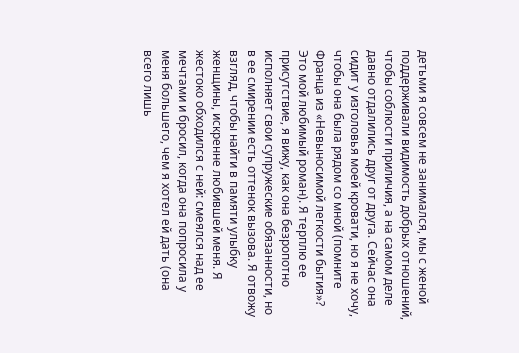детьми я совсем не занимался, мы с женой поддерживали видимость добрых отношений, чтобы соблюсти приличия, а на самом деле давно отдалились друг от друга. Сейчас она сидит у изголовья моей кровати, но я не хочу, чтобы она была рядом со мной (помните Франца из «Невыносимой легкости бытия»? Это мой любимый роман). Я терплю ее присутствие, я вижу, как она безропотно исполняет свои супружеские обязанности, но в ее смирении есть оттенок вызова. Я отвожу взгляд, чтобы найти в памяти улыбку женщины, искренне любившей меня. Я жестоко обходился с ней: смеялся над ее мечтами и бросил, когда она попросила у меня большего, чем я хотел ей дать (она всего лишь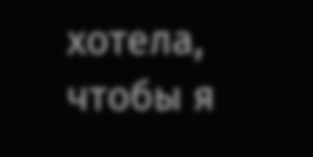хотела, чтобы я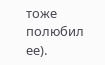тоже полюбил ее).